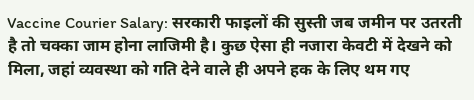Vaccine Courier Salary: सरकारी फाइलों की सुस्ती जब जमीन पर उतरती है तो चक्का जाम होना लाजिमी है। कुछ ऐसा ही नजारा केवटी में देखने को मिला, जहां व्यवस्था को गति देने वाले ही अपने हक के लिए थम गए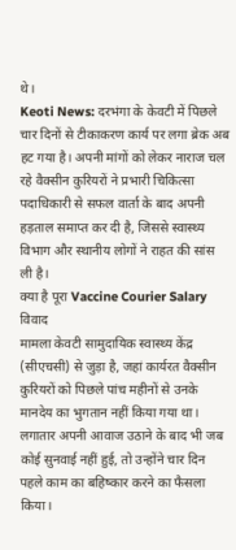थे।
Keoti News: दरभंगा के केवटी में पिछले चार दिनों से टीकाकरण कार्य पर लगा ब्रेक अब हट गया है। अपनी मांगों को लेकर नाराज चल रहे वैक्सीन कुरियरों ने प्रभारी चिकित्सा पदाधिकारी से सफल वार्ता के बाद अपनी हड़ताल समाप्त कर दी है, जिससे स्वास्थ्य विभाग और स्थानीय लोगों ने राहत की सांस ली है।
क्या है पूरा Vaccine Courier Salary विवाद
मामला केवटी सामुदायिक स्वास्थ्य केंद्र (सीएचसी) से जुड़ा है, जहां कार्यरत वैक्सीन कुरियरों को पिछले पांच महीनों से उनके मानदेय का भुगतान नहीं किया गया था। लगातार अपनी आवाज उठाने के बाद भी जब कोई सुनवाई नहीं हुई, तो उन्होंने चार दिन पहले काम का बहिष्कार करने का फैसला किया।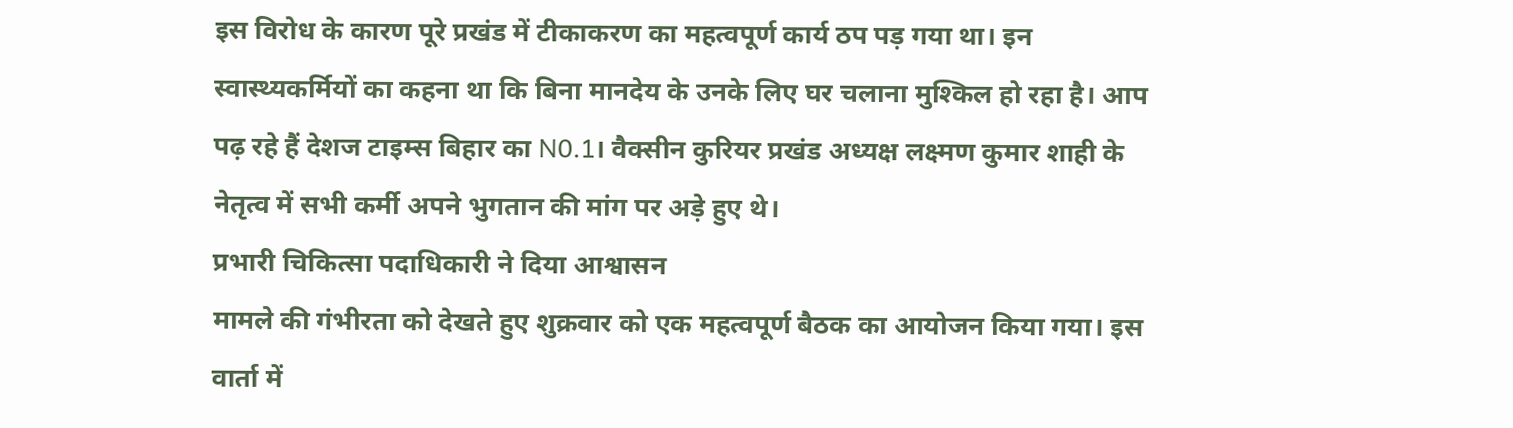इस विरोध के कारण पूरे प्रखंड में टीकाकरण का महत्वपूर्ण कार्य ठप पड़ गया था। इन स्वास्थ्यकर्मियों का कहना था कि बिना मानदेय के उनके लिए घर चलाना मुश्किल हो रहा है। आप पढ़ रहे हैं देशज टाइम्स बिहार का N0.1। वैक्सीन कुरियर प्रखंड अध्यक्ष लक्ष्मण कुमार शाही के नेतृत्व में सभी कर्मी अपने भुगतान की मांग पर अड़े हुए थे।
प्रभारी चिकित्सा पदाधिकारी ने दिया आश्वासन
मामले की गंभीरता को देखते हुए शुक्रवार को एक महत्वपूर्ण बैठक का आयोजन किया गया। इस वार्ता में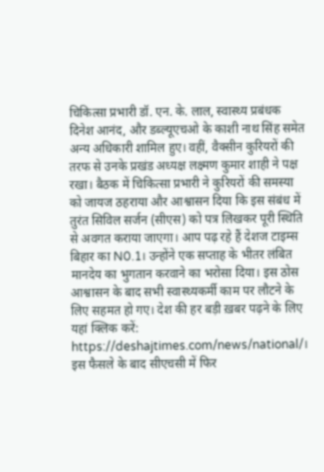चिकित्सा प्रभारी डॉ. एन. के. लाल, स्वास्थ्य प्रबंधक दिनेश आनंद, और डब्ल्यूएचओ के काशी नाथ सिंह समेत अन्य अधिकारी शामिल हुए। वहीं, वैक्सीन कुरियरों की तरफ से उनके प्रखंड अध्यक्ष लक्ष्मण कुमार शाही ने पक्ष रखा। बैठक में चिकित्सा प्रभारी ने कुरियरों की समस्या को जायज ठहराया और आश्वासन दिया कि इस संबंध में तुरंत सिविल सर्जन (सीएस) को पत्र लिखकर पूरी स्थिति से अवगत कराया जाएगा। आप पढ़ रहे हैं देशज टाइम्स बिहार का N0.1। उन्होंने एक सप्ताह के भीतर लंबित मानदेय का भुगतान करवाने का भरोसा दिया। इस ठोस आश्वासन के बाद सभी स्वास्थ्यकर्मी काम पर लौटने के लिए सहमत हो गए। देश की हर बड़ी ख़बर पढ़ने के लिए यहां क्लिक करें: https://deshajtimes.com/news/national/। इस फैसले के बाद सीएचसी में फिर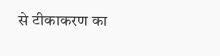से टीकाकरण का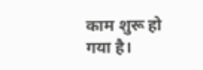काम शुरू हो गया है।